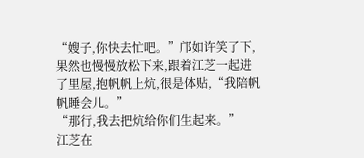“嫂子,你快去忙吧。”邝如许笑了下,果然也慢慢放松下来,跟着江芝一起进了里屋,抱帆帆上炕,很是体贴,“我陪帆帆睡会儿。”
“那行,我去把炕给你们生起来。”
江芝在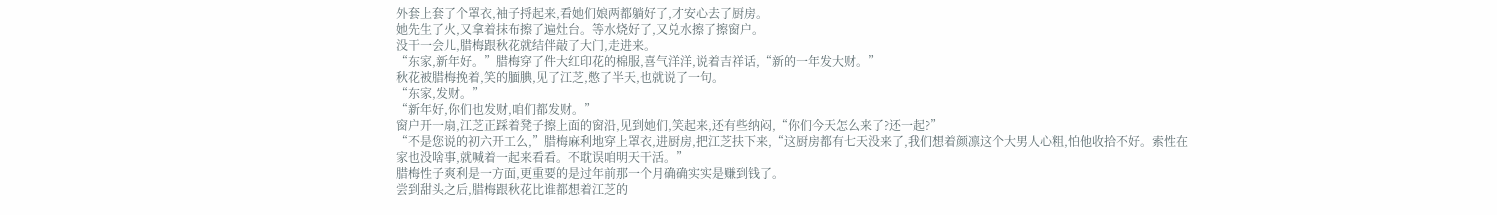外套上套了个罩衣,袖子捋起来,看她们娘两都躺好了,才安心去了厨房。
她先生了火,又拿着抹布擦了遍灶台。等水烧好了,又兑水擦了擦窗户。
没干一会儿,腊梅跟秋花就结伴敲了大门,走进来。
“东家,新年好。”腊梅穿了件大红印花的棉服,喜气洋洋,说着吉祥话,“新的一年发大财。”
秋花被腊梅挽着,笑的腼腆,见了江芝,憋了半天,也就说了一句。
“东家,发财。”
“新年好,你们也发财,咱们都发财。”
窗户开一扇,江芝正踩着凳子擦上面的窗沿,见到她们,笑起来,还有些纳闷,“你们今天怎么来了?还一起?”
“不是您说的初六开工么,”腊梅麻利地穿上罩衣,进厨房,把江芝扶下来,“这厨房都有七天没来了,我们想着颜凛这个大男人心粗,怕他收拾不好。索性在家也没啥事,就喊着一起来看看。不耽误咱明天干活。”
腊梅性子爽利是一方面,更重要的是过年前那一个月确确实实是赚到钱了。
尝到甜头之后,腊梅跟秋花比谁都想着江芝的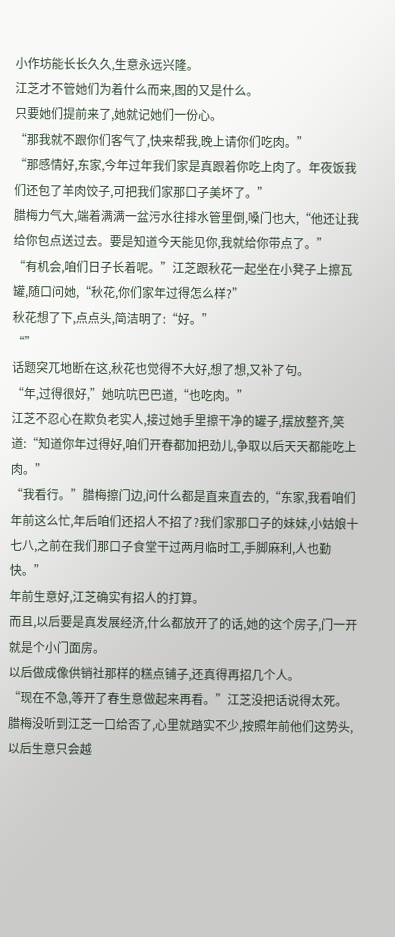小作坊能长长久久,生意永远兴隆。
江芝才不管她们为着什么而来,图的又是什么。
只要她们提前来了,她就记她们一份心。
“那我就不跟你们客气了,快来帮我,晚上请你们吃肉。”
“那感情好,东家,今年过年我们家是真跟着你吃上肉了。年夜饭我们还包了羊肉饺子,可把我们家那口子美坏了。”
腊梅力气大,端着满满一盆污水往排水管里倒,嗓门也大,“他还让我给你包点送过去。要是知道今天能见你,我就给你带点了。”
“有机会,咱们日子长着呢。”江芝跟秋花一起坐在小凳子上擦瓦罐,随口问她,“秋花,你们家年过得怎么样?”
秋花想了下,点点头,简洁明了:“好。”
“”
话题突兀地断在这,秋花也觉得不大好,想了想,又补了句。
“年,过得很好,”她吭吭巴巴道,“也吃肉。”
江芝不忍心在欺负老实人,接过她手里擦干净的罐子,摆放整齐,笑道:“知道你年过得好,咱们开春都加把劲儿,争取以后天天都能吃上肉。”
“我看行。”腊梅擦门边,问什么都是直来直去的,“东家,我看咱们年前这么忙,年后咱们还招人不招了?我们家那口子的妹妹,小姑娘十七八,之前在我们那口子食堂干过两月临时工,手脚麻利,人也勤快。”
年前生意好,江芝确实有招人的打算。
而且,以后要是真发展经济,什么都放开了的话,她的这个房子,门一开就是个小门面房。
以后做成像供销社那样的糕点铺子,还真得再招几个人。
“现在不急,等开了春生意做起来再看。”江芝没把话说得太死。
腊梅没听到江芝一口给否了,心里就踏实不少,按照年前他们这势头,以后生意只会越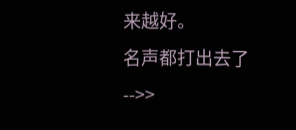来越好。
名声都打出去了-->>